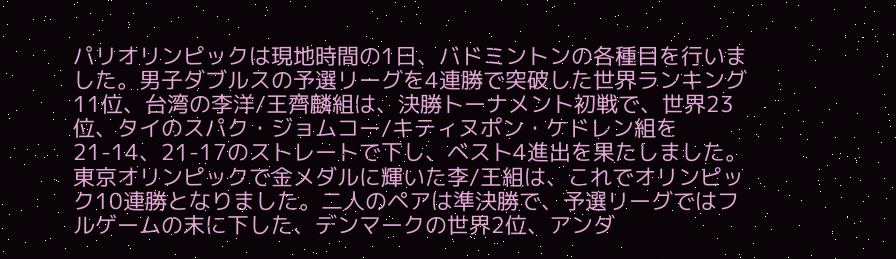パリオリンピックは現地時間の1日、バドミントンの各種目を行いました。男子ダブルスの予選リーグを4連勝で突破した世界ランキング11位、台湾の李洋/王齊麟組は、決勝トーナメント初戦で、世界23位、タイのスパク・ジョムコー/キティヌポン・ケドレン組を21-14、21-17のストレートで下し、ベスト4進出を果たしました。
東京オリンピックで金メダルに輝いた李/王組は、これでオリンピック10連勝となりました。二人のペアは準決勝で、予選リーグではフルゲームの末に下した、デンマークの世界2位、アンダ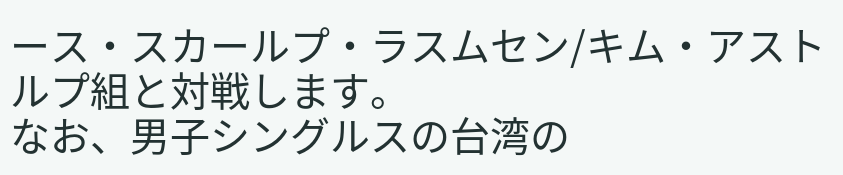ース・スカールプ・ラスムセン/キム・アストルプ組と対戦します。
なお、男子シングルスの台湾の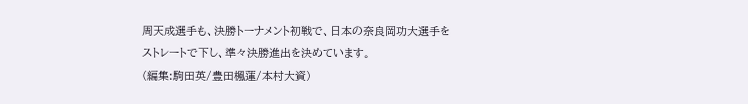周天成選手も、決勝トーナメント初戦で、日本の奈良岡功大選手をストレートで下し、準々決勝進出を決めています。
(編集:駒田英/豊田楓蓮/本村大資)